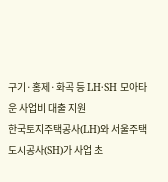구기·홍제·화곡 등 LH·SH 모아타운 사업비 대출 지원
한국토지주택공사(LH)와 서울주택도시공사(SH)가 사업 초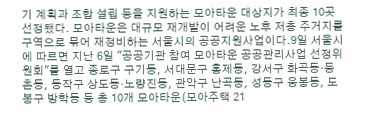기 계획과 조합 설립 등을 지원하는 모아타운 대상지가 최종 10곳 선정됐다. 모아타운은 대규모 재개발이 어려운 노후 저층 주거지를 구역으로 묶어 재정비하는 서울시의 공공지원사업이다.9일 서울시에 따르면 지난 6일 "공공기관 참여 모아타운 공공관리사업 선정위원회"를 열고 종로구 구기동, 서대문구 홍제동, 강서구 화곡동·등촌동, 동작구 상도동·노량진동, 관악구 난곡동, 성동구 응봉동, 도봉구 방학동 등 총 10개 모아타운(모아주택 21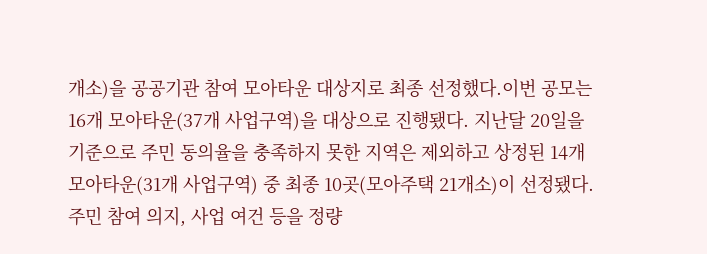개소)을 공공기관 참여 모아타운 대상지로 최종 선정했다.이번 공모는 16개 모아타운(37개 사업구역)을 대상으로 진행됐다. 지난달 20일을 기준으로 주민 동의율을 충족하지 못한 지역은 제외하고 상정된 14개 모아타운(31개 사업구역) 중 최종 10곳(모아주택 21개소)이 선정됐다.주민 참여 의지, 사업 여건 등을 정량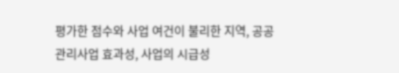평가한 점수와 사업 여건이 불리한 지역, 공공관리사업 효과성, 사업의 시급성